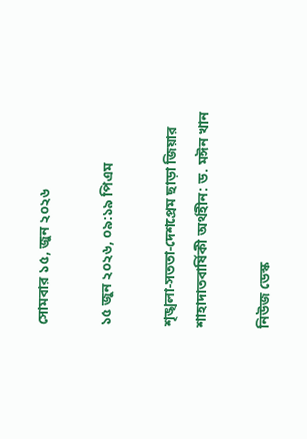সোমবার ১৫, জুন ২০২৬

১৫ জুন ২০২৬, ০৯:১৯ পিএম

শৃঙ্খলা-সততা-দেশপ্রেম ছাড়া জিয়ার শাহাদাতবার্ষিকী অর্থহীন: ড. মঈন খান

নিউজ ডেস্ক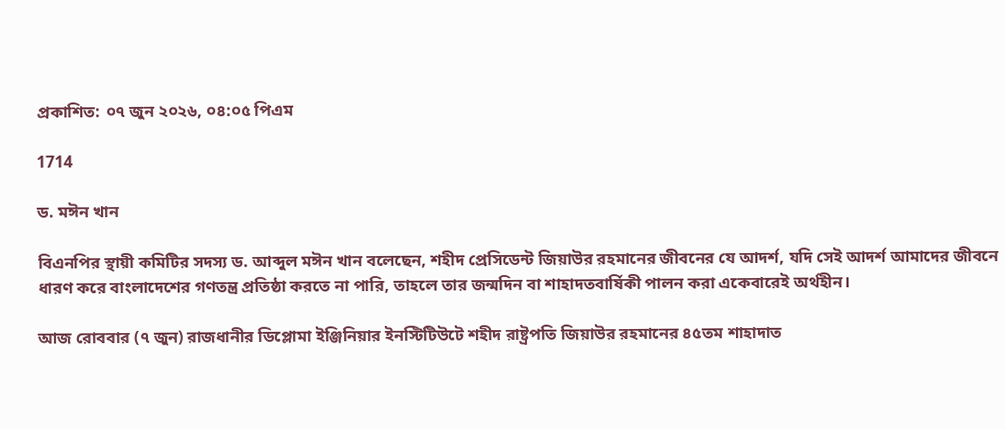প্রকাশিত: ০৭ জুন ২০২৬, ০৪:০৫ পিএম

1714

ড. মঈন খান

বিএনপির স্থায়ী কমিটির সদস্য ড. আব্দুল মঈন খান বলেছেন, শহীদ প্রেসিডেন্ট জিয়াউর রহমানের জীবনের যে আদর্শ, যদি সেই আদর্শ আমাদের জীবনে ধারণ করে বাংলাদেশের গণতন্ত্র প্রতিষ্ঠা করতে না পারি, তাহলে তার জন্মদিন বা শাহাদতবার্ষিকী পালন করা একেবারেই অর্থহীন।

আজ রোববার (৭ জুন) রাজধানীর ডিপ্লোমা ইঞ্জিনিয়ার ইনস্টিটিউটে শহীদ রাষ্ট্রপতি জিয়াউর রহমানের ৪৫তম শাহাদাত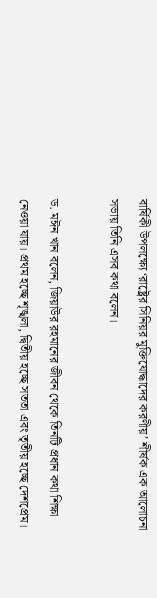বার্ষিকী উপলক্ষ্যে ‘রাষ্ট্রের সিনিয়র মুক্তিযোদ্ধাদের করণীয়’ শীর্ষক এক আলোচনা সভায় তিনি এসব কথা বলেন।

ড. মঈন খান বলেন, জিয়াউর রহমানের জীবন থেকে তিনটি প্রধান কথা শিক্ষা নেওয়া যায়। প্রথম হচ্ছে শৃঙ্খলা, দ্বিতীয় হচ্ছে সততা এবং তৃতীয় হচ্ছে দেশপ্রেম।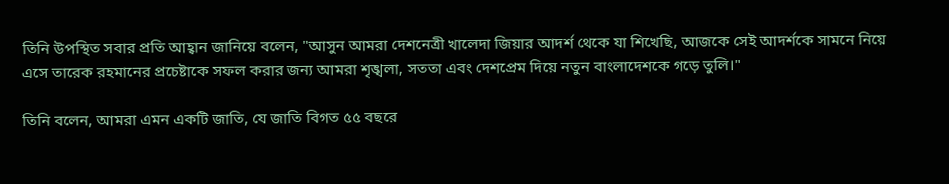তিনি উপস্থিত সবার প্রতি আহ্বান জানিয়ে বলেন, "আসুন আমরা দেশনেত্রী খালেদা জিয়ার আদর্শ থেকে যা শিখেছি, আজকে সেই আদর্শকে সামনে নিয়ে এসে তারেক রহমানের প্রচেষ্টাকে সফল করার জন্য আমরা শৃঙ্খলা, সততা এবং দেশপ্রেম দিয়ে নতুন বাংলাদেশকে গড়ে তুলি।"

তিনি বলেন, আমরা এমন একটি জাতি, যে জাতি বিগত ৫৫ বছরে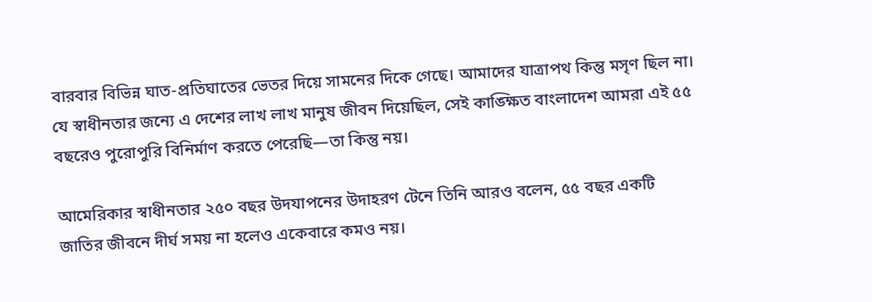বারবার বিভিন্ন ঘাত-প্রতিঘাতের ভেতর দিয়ে সামনের দিকে গেছে। আমাদের যাত্রাপথ কিন্তু মসৃণ ছিল না। যে স্বাধীনতার জন্যে এ দেশের লাখ লাখ মানুষ জীবন দিয়েছিল, সেই কাঙ্ক্ষিত বাংলাদেশ আমরা এই ৫৫ বছরেও পুরোপুরি বিনির্মাণ করতে পেরেছি—তা কিন্তু নয়।

আমেরিকার স্বাধীনতার ২৫০ বছর উদযাপনের উদাহরণ টেনে তিনি আরও বলেন, ৫৫ বছর একটি জাতির জীবনে দীর্ঘ সময় না হলেও একেবারে কমও নয়।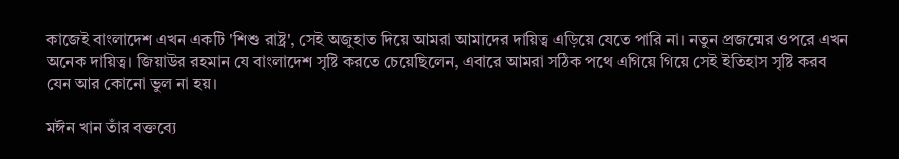কাজেই বাংলাদেশ এখন একটি 'শিশু রাষ্ট্র', সেই অজুহাত দিয়ে আমরা আমাদের দায়িত্ব এড়িয়ে যেতে পারি না। নতুন প্রজন্মের ওপরে এখন অনেক দায়িত্ব। জিয়াউর রহমান যে বাংলাদেশ সৃষ্টি করতে চেয়েছিলেন, এবারে আমরা সঠিক পথে এগিয়ে গিয়ে সেই ইতিহাস সৃষ্টি করব যেন আর কোনো ভুল না হয়।

মঈন খান তাঁর বক্তব্যে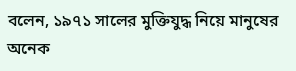বলেন, ১৯৭১ সালের মুক্তিযুদ্ধ নিয়ে মানুষের অনেক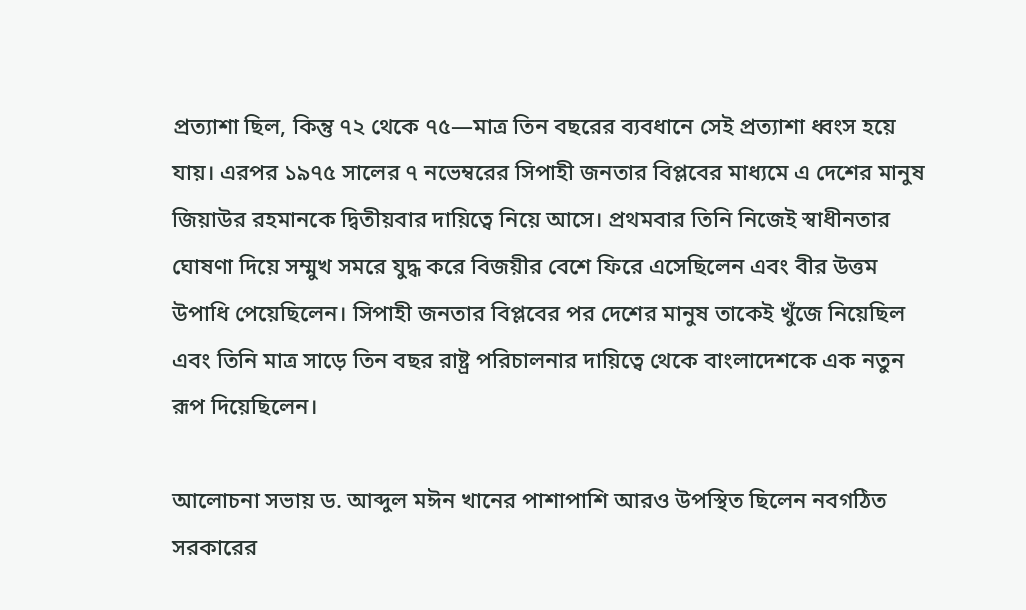প্রত্যাশা ছিল, কিন্তু ৭২ থেকে ৭৫—মাত্র তিন বছরের ব্যবধানে সেই প্রত্যাশা ধ্বংস হয়ে যায়। এরপর ১৯৭৫ সালের ৭ নভেম্বরের সিপাহী জনতার বিপ্লবের মাধ্যমে এ দেশের মানুষ জিয়াউর রহমানকে দ্বিতীয়বার দায়িত্বে নিয়ে আসে। প্রথমবার তিনি নিজেই স্বাধীনতার ঘোষণা দিয়ে সম্মুখ সমরে যুদ্ধ করে বিজয়ীর বেশে ফিরে এসেছিলেন এবং বীর উত্তম উপাধি পেয়েছিলেন। সিপাহী জনতার বিপ্লবের পর দেশের মানুষ তাকেই খুঁজে নিয়েছিল এবং তিনি মাত্র সাড়ে তিন বছর রাষ্ট্র পরিচালনার দায়িত্বে থেকে বাংলাদেশকে এক নতুন রূপ দিয়েছিলেন।

আলোচনা সভায় ড. আব্দুল মঈন খানের পাশাপাশি আরও উপস্থিত ছিলেন নবগঠিত সরকারের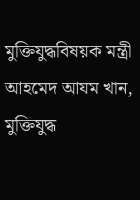মুক্তিযুদ্ধবিষয়ক মন্ত্রী আহমেদ আযম খান, মুক্তিযুদ্ধ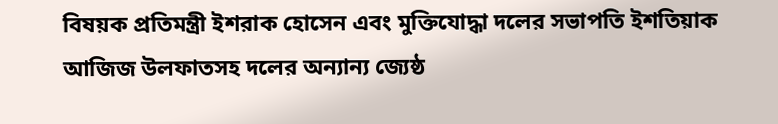বিষয়ক প্রতিমন্ত্রী ইশরাক হোসেন এবং মুক্তিযোদ্ধা দলের সভাপতি ইশতিয়াক আজিজ উলফাতসহ দলের অন্যান্য জ্যেষ্ঠ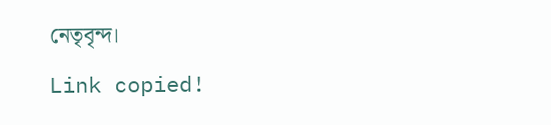নেতৃবৃন্দ।

Link copied!